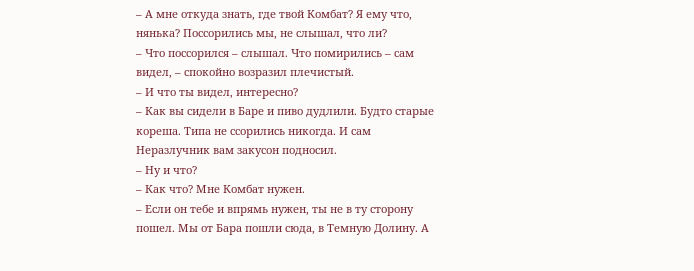– А мне откуда знать, где твой Комбат? Я ему что, нянька? Поссорились мы, не слышал, что ли?
– Что поссорился – слышал. Что помирились – сам видел, – спокойно возразил плечистый.
– И что ты видел, интересно?
– Как вы сидели в Баре и пиво дудлили. Будто старые кореша. Типа не ссорились никогда. И сам Неразлучник вам закусон подносил.
– Ну и что?
– Как что? Мне Комбат нужен.
– Если он тебе и впрямь нужен, ты не в ту сторону пошел. Мы от Бара пошли сюда, в Темную Долину. А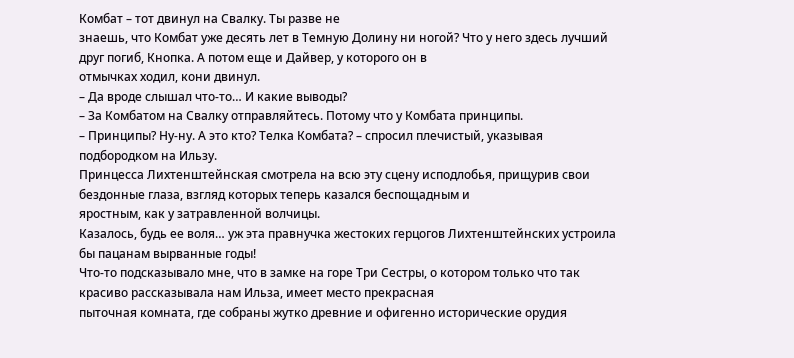Комбат – тот двинул на Свалку. Ты разве не
знаешь, что Комбат уже десять лет в Темную Долину ни ногой? Что у него здесь лучший друг погиб, Кнопка. А потом еще и Дайвер, у которого он в
отмычках ходил, кони двинул.
– Да вроде слышал что-то… И какие выводы?
– За Комбатом на Свалку отправляйтесь. Потому что у Комбата принципы.
– Принципы? Ну-ну. А это кто? Телка Комбата? – спросил плечистый, указывая подбородком на Ильзу.
Принцесса Лихтенштейнская смотрела на всю эту сцену исподлобья, прищурив свои бездонные глаза, взгляд которых теперь казался беспощадным и
яростным, как у затравленной волчицы.
Казалось, будь ее воля… уж эта правнучка жестоких герцогов Лихтенштейнских устроила бы пацанам вырванные годы!
Что-то подсказывало мне, что в замке на горе Три Сестры, о котором только что так красиво рассказывала нам Ильза, имеет место прекрасная
пыточная комната, где собраны жутко древние и офигенно исторические орудия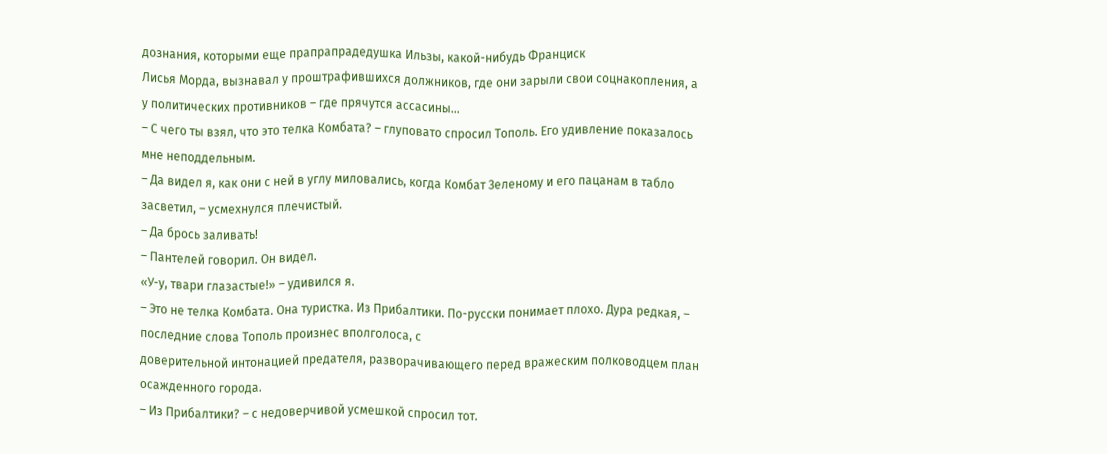дознания, которыми еще прапрапрадедушка Ильзы, какой-нибудь Франциск
Лисья Морда, вызнавал у проштрафившихся должников, где они зарыли свои соцнакопления, а у политических противников – где прячутся ассасины…
– С чего ты взял, что это телка Комбата? – глуповато спросил Тополь. Его удивление показалось мне неподдельным.
– Да видел я, как они с ней в углу миловались, когда Комбат Зеленому и его пацанам в табло засветил, – усмехнулся плечистый.
– Да брось заливать!
– Пантелей говорил. Он видел.
«У-у, твари глазастые!» – удивился я.
– Это не телка Комбата. Она туристка. Из Прибалтики. По-русски понимает плохо. Дура редкая, – последние слова Тополь произнес вполголоса, с
доверительной интонацией предателя, разворачивающего перед вражеским полководцем план осажденного города.
– Из Прибалтики? – с недоверчивой усмешкой спросил тот.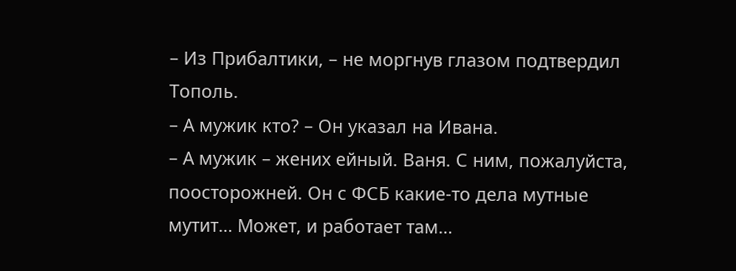– Из Прибалтики, – не моргнув глазом подтвердил Тополь.
– А мужик кто? – Он указал на Ивана.
– А мужик – жених ейный. Ваня. С ним, пожалуйста, поосторожней. Он с ФСБ какие-то дела мутные мутит… Может, и работает там…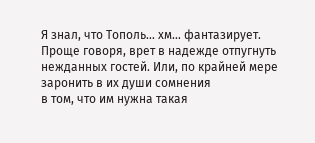Я знал, что Тополь… хм… фантазирует. Проще говоря, врет в надежде отпугнуть нежданных гостей. Или, по крайней мере заронить в их души сомнения
в том, что им нужна такая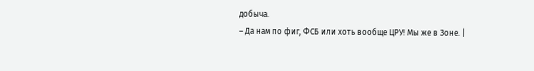добыча.
– Да нам по фиг, ФСБ или хоть вообще ЦРУ! Мы же в Зоне. |